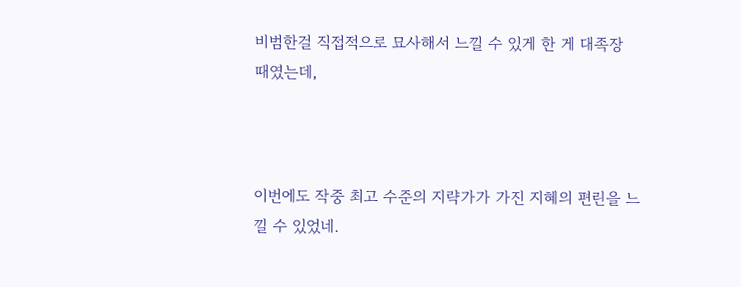비범한걸 직접적으로 묘사해서 느낄 수 있게 한 게 대족장 때였는데,



이번에도 작중 최고 수준의 지략가가 가진 지혜의 편린을 느낄 수 있었네.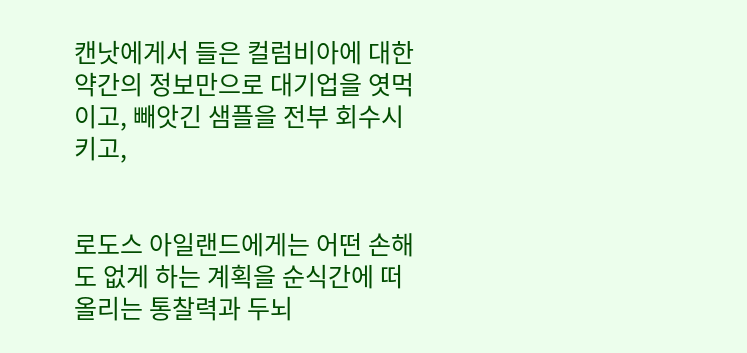캔낫에게서 들은 컬럼비아에 대한 약간의 정보만으로 대기업을 엿먹이고, 빼앗긴 샘플을 전부 회수시키고,


로도스 아일랜드에게는 어떤 손해도 없게 하는 계획을 순식간에 떠올리는 통찰력과 두뇌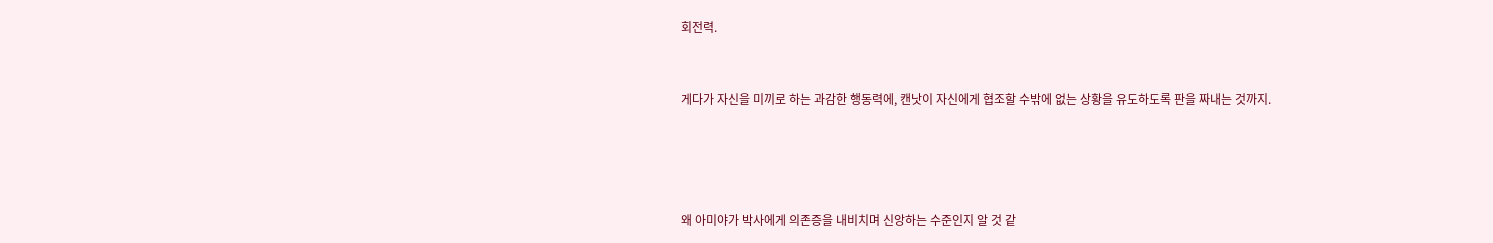회전력.


게다가 자신을 미끼로 하는 과감한 행동력에, 캔낫이 자신에게 협조할 수밖에 없는 상황을 유도하도록 판을 짜내는 것까지.




왜 아미야가 박사에게 의존증을 내비치며 신앙하는 수준인지 알 것 같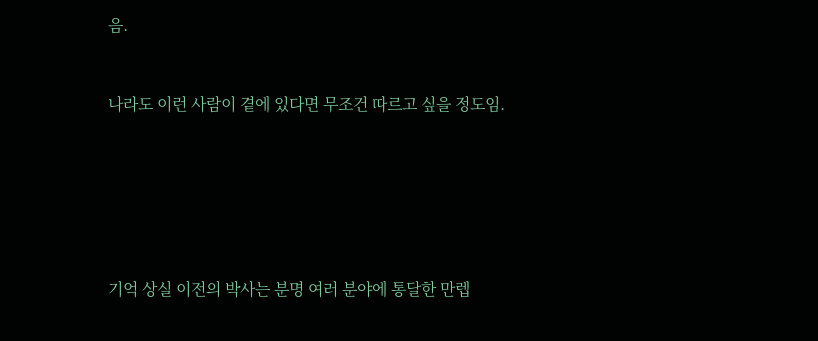음.


나라도 이런 사람이 곁에 있다면 무조건 따르고 싶을 정도임.






기억 상실 이전의 박사는 분명 여러 분야에 통달한 만렙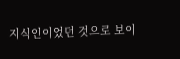지식인이었던 것으로 보이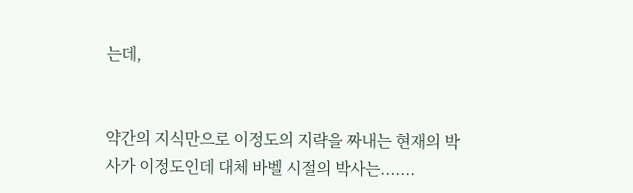는데,


약간의 지식만으로 이정도의 지략을 짜내는 현재의 박사가 이정도인데 대체 바벨 시절의 박사는.......